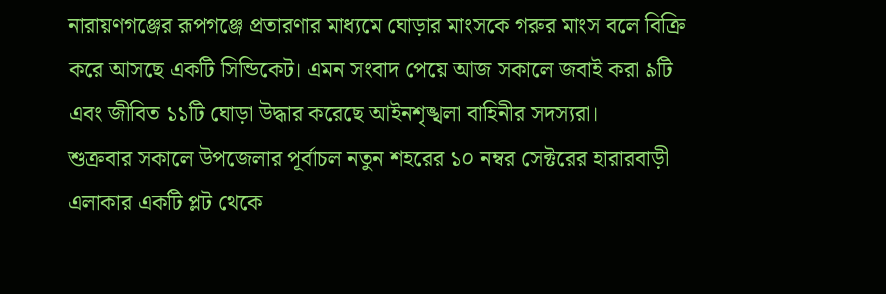নারায়ণগঞ্জের রূপগঞ্জে প্রতারণার মাধ্যমে ঘোড়ার মাংসকে গরুর মাংস বলে বিক্রি করে আসছে একটি সিন্ডিকেট। এমন সংবাদ পেয়ে আজ সকালে জবাই করা ৯টি এবং জীবিত ১১টি ঘোড়া উদ্ধার করেছে আইনশৃঙ্খলা বাহিনীর সদস্যরা।
শুক্রবার সকালে উপজেলার পূর্বাচল নতুন শহরের ১০ নম্বর সেক্টরের হারারবাড়ী এলাকার একটি প্লট থেকে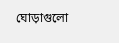ঘোড়াগুলো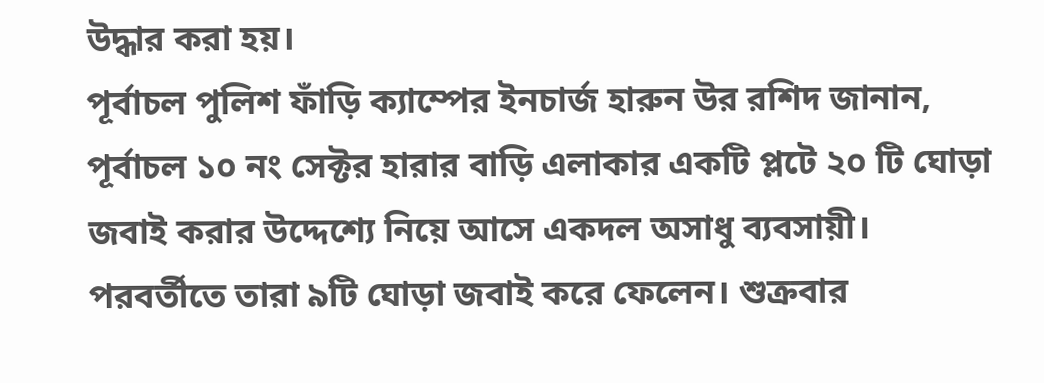উদ্ধার করা হয়।
পূর্বাচল পুলিশ ফাঁড়ি ক্যাম্পের ইনচার্জ হারুন উর রশিদ জানান, পূর্বাচল ১০ নং সেক্টর হারার বাড়ি এলাকার একটি প্লটে ২০ টি ঘোড়া জবাই করার উদ্দেশ্যে নিয়ে আসে একদল অসাধু ব্যবসায়ী। পরবর্তীতে তারা ৯টি ঘোড়া জবাই করে ফেলেন। শুক্রবার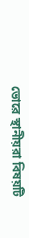ভোরে স্থানীয়রা বিষয়টি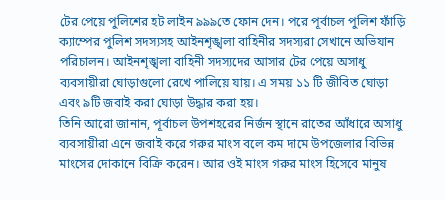টের পেয়ে পুলিশের হট লাইন ৯৯৯তে ফোন দেন। পরে পূর্বাচল পুলিশ ফাঁড়ি ক্যাম্পের পুলিশ সদস্যসহ আইনশৃঙ্খলা বাহিনীর সদস্যরা সেখানে অভিযান পরিচালন। আইনশৃঙ্খলা বাহিনী সদস্যদের আসার টের পেয়ে অসাধু ব্যবসায়ীরা ঘোড়াগুলো রেখে পালিয়ে যায়। এ সময় ১১ টি জীবিত ঘোড়া এবং ৯টি জবাই করা ঘোড়া উদ্ধার করা হয়।
তিনি আরো জানান, পূর্বাচল উপশহরের নির্জন স্থানে রাতের আঁধারে অসাধু ব্যবসায়ীরা এনে জবাই করে গরুর মাংস বলে কম দামে উপজেলার বিভিন্ন মাংসের দোকানে বিক্রি করেন। আর ওই মাংস গরুর মাংস হিসেবে মানুষ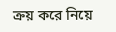ক্রয় করে নিয়ে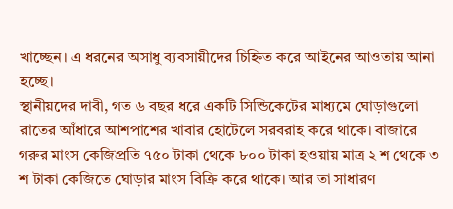খাচ্ছেন। এ ধরনের অসাধু ব্যবসায়ীদের চিহ্নিত করে আইনের আওতায় আনা হচ্ছে।
স্থানীয়দের দাবী, গত ৬ বছর ধরে একটি সিন্ডিকেটের মাধ্যমে ঘোড়াগুলো রাতের আঁধারে আশপাশের খাবার হোটেলে সরবরাহ করে থাকে। বাজারে গরুর মাংস কেজিপ্রতি ৭৫০ টাকা থেকে ৮০০ টাকা হওয়ায় মাত্র ২ শ থেকে ৩ শ টাকা কেজিতে ঘোড়ার মাংস বিক্রি করে থাকে। আর তা সাধারণ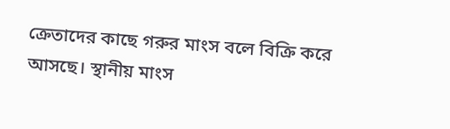ক্রেতাদের কাছে গরুর মাংস বলে বিক্রি করে আসছে। স্থানীয় মাংস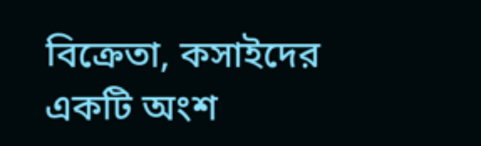বিক্রেতা, কসাইদের একটি অংশ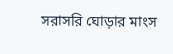সরাসরি ঘোড়ার মাংস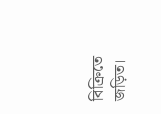বিক্রিতে জড়িত।